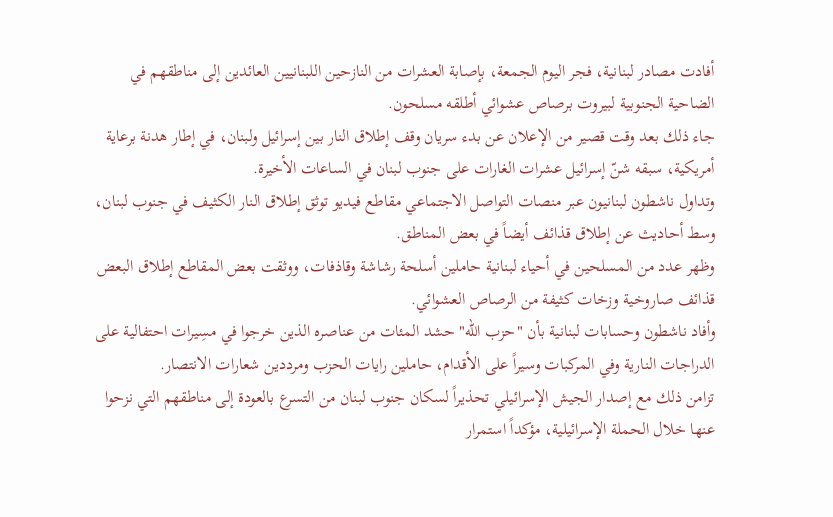أفادت مصادر لبنانية، فجر اليوم الجمعة، بإصابة العشرات من النازحين اللبنانيين العائدين إلى مناطقهم في الضاحية الجنوبية لبيروت برصاص عشوائي أطلقه مسلحون.
جاء ذلك بعد وقت قصير من الإعلان عن بدء سريان وقف إطلاق النار بين إسرائيل ولبنان، في إطار هدنة برعاية أمريكية، سبقه شنّ إسرائيل عشرات الغارات على جنوب لبنان في الساعات الأخيرة.
وتداول ناشطون لبنانيون عبر منصات التواصل الاجتماعي مقاطع فيديو توثق إطلاق النار الكثيف في جنوب لبنان، وسط أحاديث عن إطلاق قذائف أيضاً في بعض المناطق.
وظهر عدد من المسلحين في أحياء لبنانية حاملين أسلحة رشاشة وقاذفات، ووثقت بعض المقاطع إطلاق البعض قذائف صاروخية وزخات كثيفة من الرصاص العشوائي.
وأفاد ناشطون وحسابات لبنانية بأن "حزب الله" حشد المئات من عناصره الذين خرجوا في مسِيرات احتفالية على الدراجات النارية وفي المركبات وسيراً على الأقدام، حاملين رايات الحزب ومرددين شعارات الانتصار.
تزامن ذلك مع إصدار الجيش الإسرائيلي تحذيراً لسكان جنوب لبنان من التسرع بالعودة إلى مناطقهم التي نزحوا عنها خلال الحملة الإسرائيلية، مؤكداً استمرار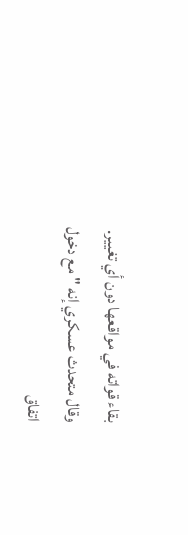بقاء قواته في مواقعها دون أي تغيير.
وقال متحدث عسكري إنه "مع دخول اتفاق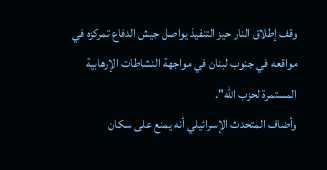وقف إطلاق النار حيز التنفيذ يواصل جيش الدفاع تمركزه في مواقعه في جنوب لبنان في مواجهة النشاطات الإرهابية المستمرة لحزب الله".
وأضاف المتحدث الإسرائيلي أنه يمنع على سكان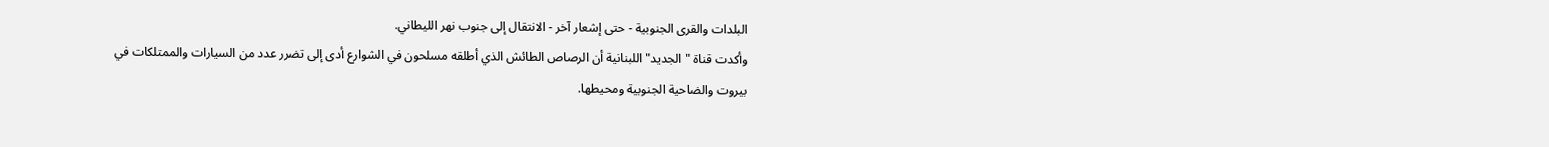البلدات والقرى الجنوبية - حتى إشعار آخر - الانتقال إلى جنوب نهر الليطاني.
وأكدت قناة "الجديد" اللبنانية أن الرصاص الطائش الذي أطلقه مسلحون في الشوارع أدى إلى تضرر عدد من السيارات والممتلكات في بيروت والضاحية الجنوبية ومحيطها.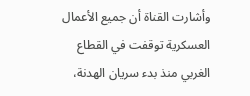وأشارت القناة أن جميع الأعمال العسكرية توقفت في القطاع الغربي منذ بدء سريان الهدنة،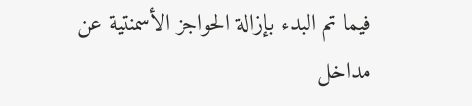فيما تم البدء بإزالة الحواجز الأسمنتية عن مداخل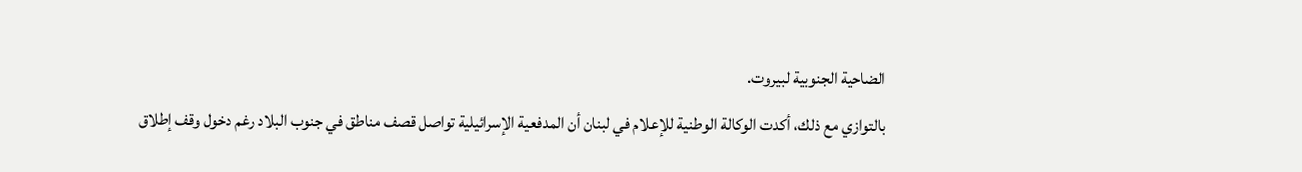الضاحية الجنوبية لبيروت.
بالتوازي مع ذلك، أكدت الوكالة الوطنية للإعلام في لبنان أن المدفعية الإسرائيلية تواصل قصف مناطق في جنوب البلاد رغم دخول وقف إطلاق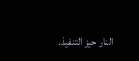النار حيز التنفيذ.